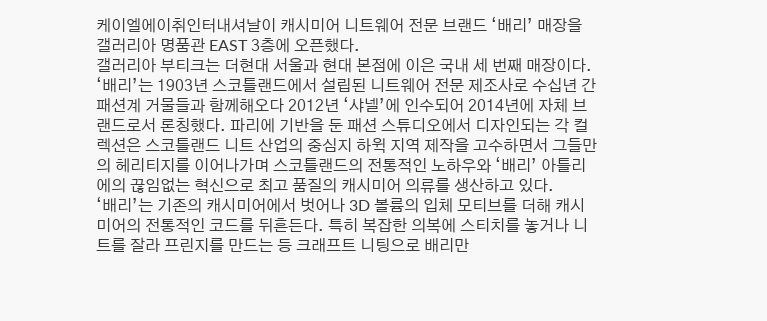케이엘에이취인터내셔날이 캐시미어 니트웨어 전문 브랜드 ‘배리’ 매장을 갤러리아 명품관 EAST 3층에 오픈했다.
갤러리아 부티크는 더현대 서울과 현대 본점에 이은 국내 세 번째 매장이다.
‘배리’는 1903년 스코틀랜드에서 설립된 니트웨어 전문 제조사로 수십년 간 패션계 거물들과 함께해오다 2012년 ‘샤넬’에 인수되어 2014년에 자체 브랜드로서 론칭했다. 파리에 기반을 둔 패션 스튜디오에서 디자인되는 각 컬렉션은 스코틀랜드 니트 산업의 중심지 하윅 지역 제작을 고수하면서 그들만의 헤리티지를 이어나가며 스코틀랜드의 전통적인 노하우와 ‘배리’ 아틀리에의 끊임없는 혁신으로 최고 품질의 캐시미어 의류를 생산하고 있다.
‘배리’는 기존의 캐시미어에서 벗어나 3D 볼륨의 입체 모티브를 더해 캐시미어의 전통적인 코드를 뒤흔든다. 특히 복잡한 의복에 스티치를 놓거나 니트를 잘라 프린지를 만드는 등 크래프트 니팅으로 배리만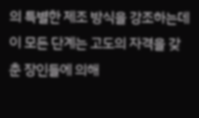의 특별한 제조 방식을 강조하는데 이 모든 단계는 고도의 자격을 갖춘 장인들에 의해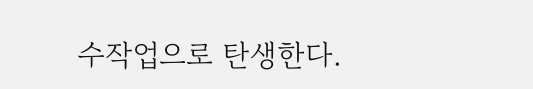수작업으로 탄생한다.